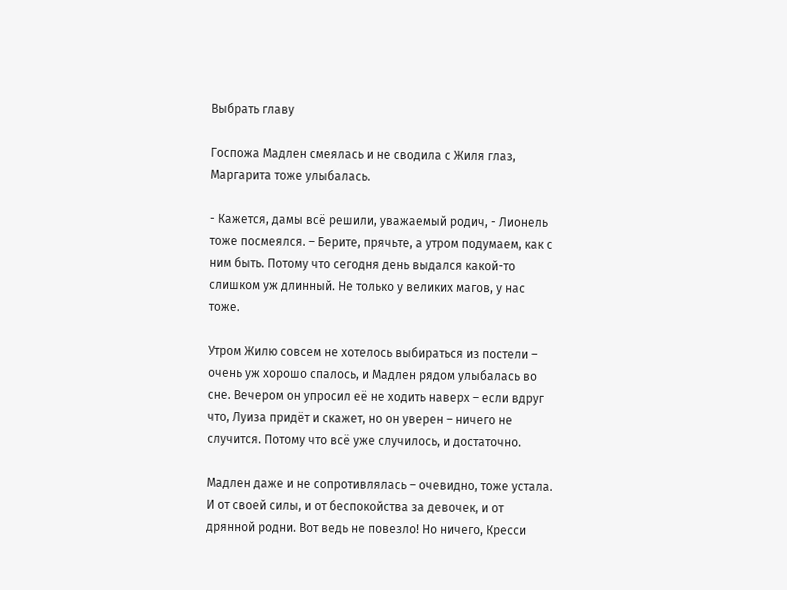Выбрать главу

Госпожа Мадлен смеялась и не сводила с Жиля глаз, Маргарита тоже улыбалась.

- Кажется, дамы всё решили, уважаемый родич, - Лионель тоже посмеялся. – Берите, прячьте, а утром подумаем, как с ним быть. Потому что сегодня день выдался какой-то слишком уж длинный. Не только у великих магов, у нас тоже.

Утром Жилю совсем не хотелось выбираться из постели – очень уж хорошо спалось, и Мадлен рядом улыбалась во сне. Вечером он упросил её не ходить наверх – если вдруг что, Луиза придёт и скажет, но он уверен – ничего не случится. Потому что всё уже случилось, и достаточно.

Мадлен даже и не сопротивлялась – очевидно, тоже устала. И от своей силы, и от беспокойства за девочек, и от дрянной родни. Вот ведь не повезло! Но ничего, Кресси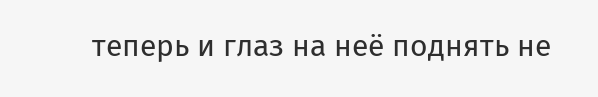теперь и глаз на неё поднять не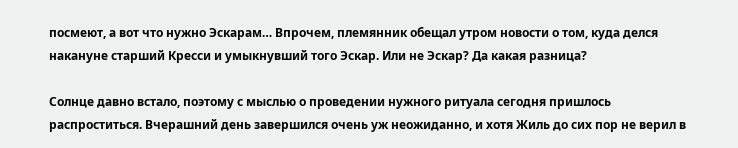посмеют, а вот что нужно Эскарам… Впрочем, племянник обещал утром новости о том, куда делся накануне старший Кресси и умыкнувший того Эскар. Или не Эскар? Да какая разница?

Солнце давно встало, поэтому с мыслью о проведении нужного ритуала сегодня пришлось распроститься. Вчерашний день завершился очень уж неожиданно, и хотя Жиль до сих пор не верил в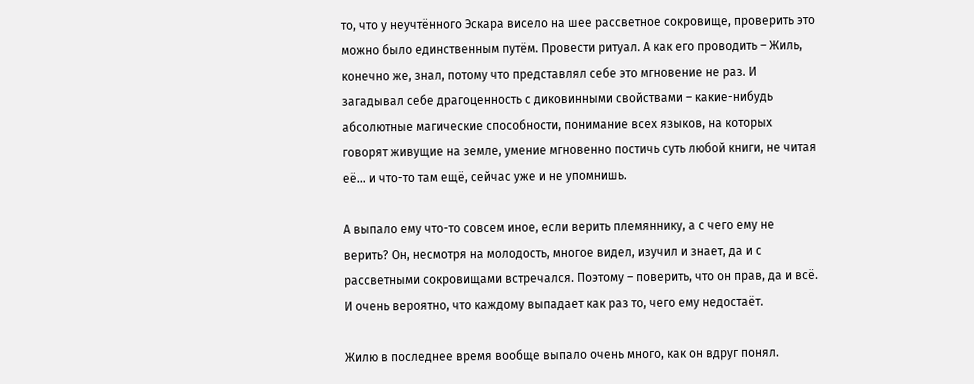то, что у неучтённого Эскара висело на шее рассветное сокровище, проверить это можно было единственным путём. Провести ритуал. А как его проводить – Жиль, конечно же, знал, потому что представлял себе это мгновение не раз. И загадывал себе драгоценность с диковинными свойствами – какие-нибудь абсолютные магические способности, понимание всех языков, на которых говорят живущие на земле, умение мгновенно постичь суть любой книги, не читая её… и что-то там ещё, сейчас уже и не упомнишь.

А выпало ему что-то совсем иное, если верить племяннику, а с чего ему не верить? Он, несмотря на молодость, многое видел, изучил и знает, да и с рассветными сокровищами встречался. Поэтому – поверить, что он прав, да и всё. И очень вероятно, что каждому выпадает как раз то, чего ему недостаёт.

Жилю в последнее время вообще выпало очень много, как он вдруг понял.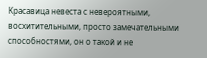Красавица невеста с невероятными, восхитительными, просто замечательными способностями, он о такой и не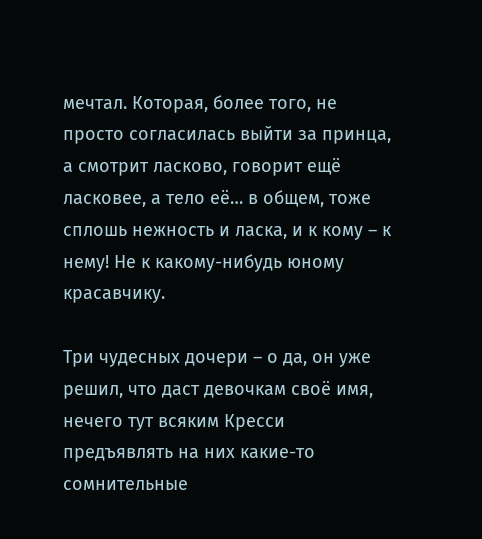мечтал. Которая, более того, не просто согласилась выйти за принца, а смотрит ласково, говорит ещё ласковее, а тело её… в общем, тоже сплошь нежность и ласка, и к кому – к нему! Не к какому-нибудь юному красавчику.

Три чудесных дочери – о да, он уже решил, что даст девочкам своё имя, нечего тут всяким Кресси предъявлять на них какие-то сомнительные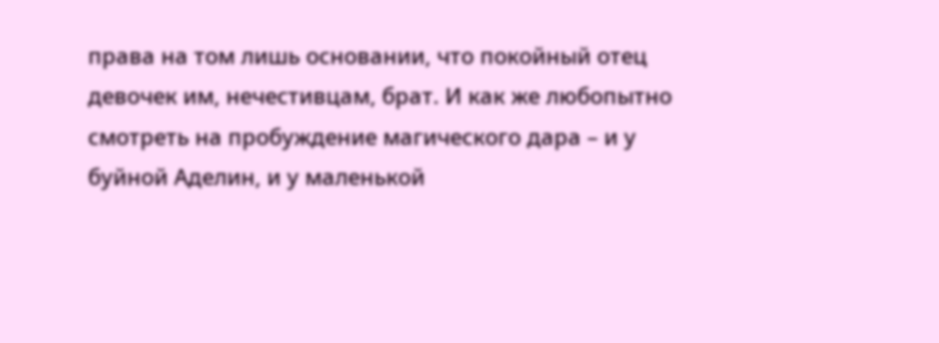права на том лишь основании, что покойный отец девочек им, нечестивцам, брат. И как же любопытно смотреть на пробуждение магического дара – и у буйной Аделин, и у маленькой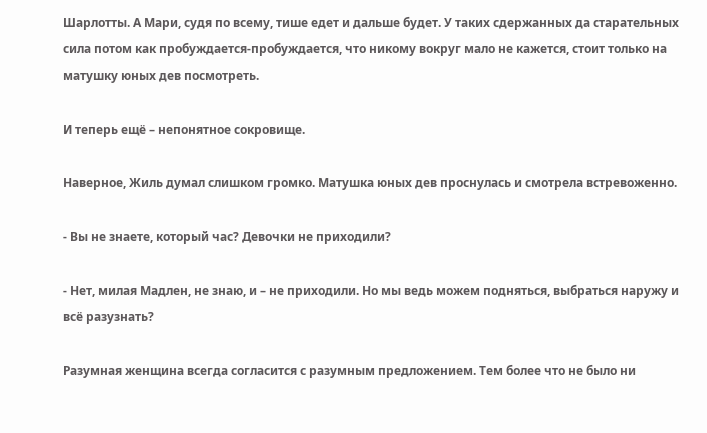Шарлотты. А Мари, судя по всему, тише едет и дальше будет. У таких сдержанных да старательных сила потом как пробуждается-пробуждается, что никому вокруг мало не кажется, стоит только на матушку юных дев посмотреть.

И теперь ещё – непонятное сокровище.

Наверное, Жиль думал слишком громко. Матушка юных дев проснулась и смотрела встревоженно.

- Вы не знаете, который час? Девочки не приходили?

- Нет, милая Мадлен, не знаю, и – не приходили. Но мы ведь можем подняться, выбраться наружу и всё разузнать?

Разумная женщина всегда согласится с разумным предложением. Тем более что не было ни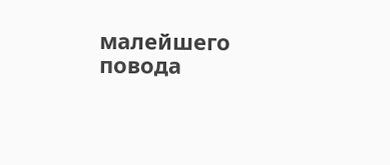малейшего повода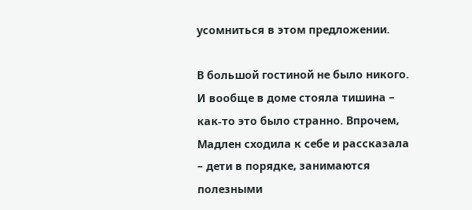усомниться в этом предложении.

В большой гостиной не было никого. И вообще в доме стояла тишина – как-то это было странно. Впрочем, Мадлен сходила к себе и рассказала – дети в порядке, занимаются полезными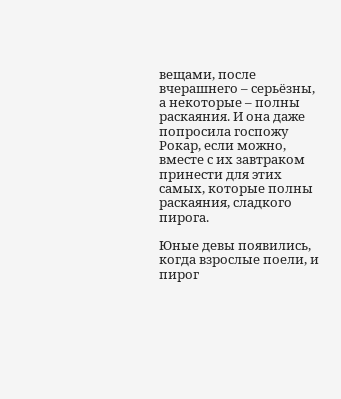вещами, после вчерашнего – серьёзны, а некоторые – полны раскаяния. И она даже попросила госпожу Рокар, если можно, вместе с их завтраком принести для этих самых, которые полны раскаяния, сладкого пирога.

Юные девы появились, когда взрослые поели, и пирог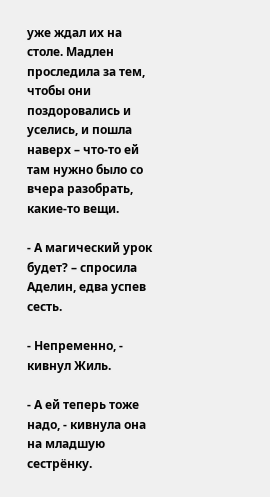уже ждал их на столе. Мадлен проследила за тем, чтобы они поздоровались и уселись, и пошла наверх – что-то ей там нужно было со вчера разобрать, какие-то вещи.

- А магический урок будет? – спросила Аделин, едва успев сесть.

- Непременно, - кивнул Жиль.

- А ей теперь тоже надо, - кивнула она на младшую сестрёнку.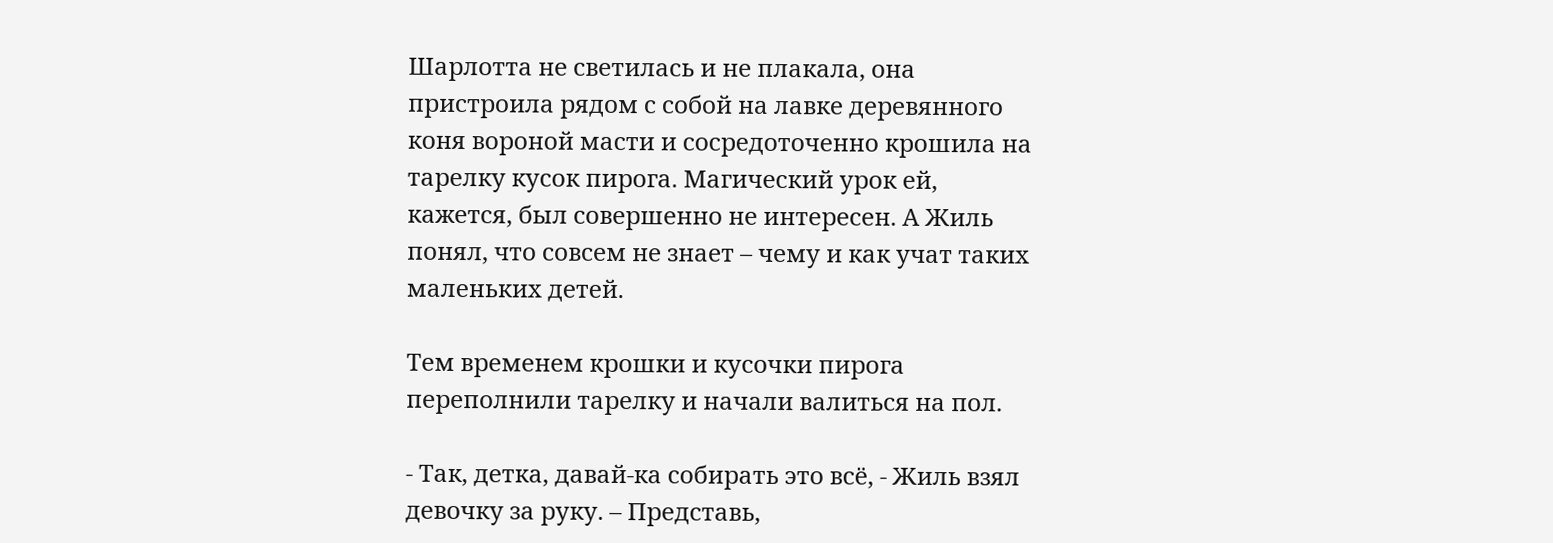Шарлотта не светилась и не плакала, она пристроила рядом с собой на лавке деревянного коня вороной масти и сосредоточенно крошила на тарелку кусок пирога. Магический урок ей, кажется, был совершенно не интересен. А Жиль понял, что совсем не знает – чему и как учат таких маленьких детей.

Тем временем крошки и кусочки пирога переполнили тарелку и начали валиться на пол.

- Так, детка, давай-ка собирать это всё, - Жиль взял девочку за руку. – Представь,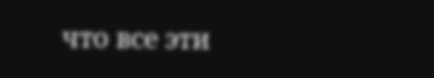что все эти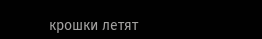крошки летят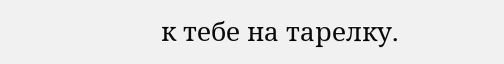к тебе на тарелку.